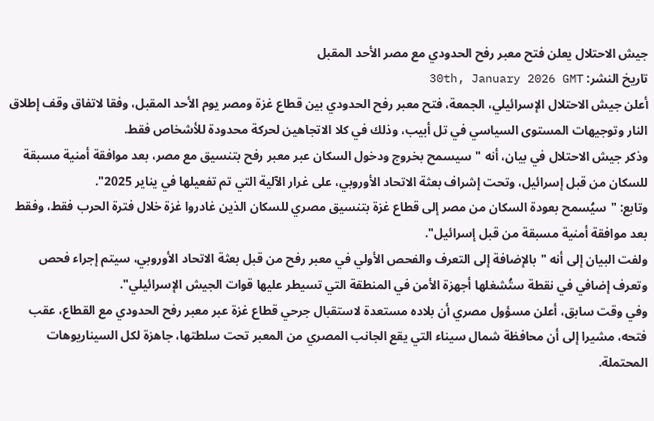جيش الاحتلال يعلن فتح معبر رفح الحدودي مع مصر الأحد المقبل
تاريخ النشر: 30th, January 2026 GMT
أعلن جيش الاحتلال الإسرائيلي، الجمعة، فتح معبر رفح الحدودي بين قطاع غزة ومصر يوم الأحد المقبل، وفقا لاتفاق وقف إطلاق النار وتوجيهات المستوى السياسي في تل أبيب، وذلك في كلا الاتجاهين لحركة محدودة للأشخاص فقط.
وذكر جيش الاحتلال في بيان، أنه "سيسمح بخروج ودخول السكان عبر معبر رفح بتنسيق مع مصر، بعد موافقة أمنية مسبقة للسكان من قبل إسرائيل، وتحت إشراف بعثة الاتحاد الأوروبي، على غرار الآلية التي تم تفعيلها في يناير 2025".
وتابع: "سيُسمح بعودة السكان من مصر إلى قطاع غزة بتنسيق مصري للسكان الذين غادروا غزة خلال فترة الحرب فقط، وفقط بعد موافقة أمنية مسبقة من قبل إسرائيل".
ولفت البيان إلى أنه "بالإضافة إلى التعرف والفحص الأولي في معبر رفح من قبل بعثة الاتحاد الأوروبي، سيتم إجراء فحص وتعرف إضافي في نقطة ستُشغلها أجهزة الأمن في المنطقة التي تسيطر عليها قوات الجيش الإسرائيلي".
وفي وقت سابق، أعلن مسؤول مصري أن بلاده مستعدة لاستقبال جرحي قطاع غزة عبر معبر رفح الحدودي مع القطاع، عقب فتحه، مشيرا إلى أن محافظة شمال سيناء التي يقع الجانب المصري من المعبر تحت سلطتها، جاهزة لكل السيناريوهات المحتملة.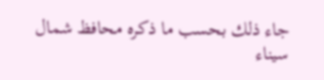جاء ذلك بحسب ما ذكره محافظ شمال سيناء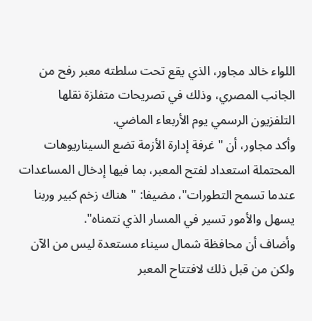اللواء خالد مجاور، الذي يقع تحت سلطته معبر رفح من الجانب المصري، وذلك في تصريحات متفلزة نقلها التلفزيون الرسمي يوم الأربعاء الماضي.
وأكد مجاور، أن "غرفة إدارة الأزمة تضع السيناريوهات المحتملة استعداد لفتح المعبر، بما فيها إدخال المساعدات عندما تسمح التطورات"، مضيفا: "هناك زخم كبير وربنا يسهل والأمور تسير في المسار الذي نتمناه".
وأضاف أن محافظة شمال سيناء مستعدة ليس من الآن ولكن من قبل ذلك لافتتاح المعبر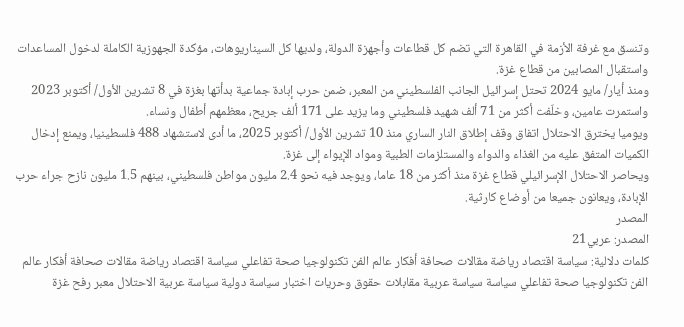وتنسق مع غرفة الأزمة في القاهرة التي تضم كل قطاعات وأجهزة الدولة، ولديها كل السيناريوهات، مؤكدة الجهوزية الكاملة لدخول المساعدات واستقبال المصابين من قطاع غزة.
ومنذ أيار/ مايو 2024 تحتل إسرائيل الجانب الفلسطيني من المعبر، ضمن حرب إبادة جماعية بدأتها بغزة في 8 تشرين الأول/ أكتوبر 2023 واستمرت عامين، وخلّفت أكثر من 71 ألف شهيد فلسطيني وما يزيد على 171 ألف جريح، معظمهم أطفال ونساء.
ويوميا يخترق الاحتلال اتفاق وقف إطلاق النار الساري منذ 10 تشرين الأول/ أكتوبر 2025، ما أدى لاستشهاد 488 فلسطينيا، ويمنع إدخال الكميات المتفق عليه من الغذاء والدواء والمستلزمات الطبية ومواد الإيواء إلى غزة.
ويحاصر الاحتلال الإسرائيلي قطاع غزة منذ أكثر من 18 عاما، ويوجد فيه نحو 2.4 مليون مواطن فلسطيني، بينهم 1.5 مليون نازح جراء حرب الإبادة، ويعانون جميعا من أوضاع كارثية.
المصدر
المصدر: عربي21
كلمات دلالية: سياسة اقتصاد رياضة مقالات صحافة أفكار عالم الفن تكنولوجيا صحة تفاعلي سياسة اقتصاد رياضة مقالات صحافة أفكار عالم الفن تكنولوجيا صحة تفاعلي سياسة سياسة عربية مقابلات حقوق وحريات اختبار سياسة دولية سياسة عربية الاحتلال معبر رفح غزة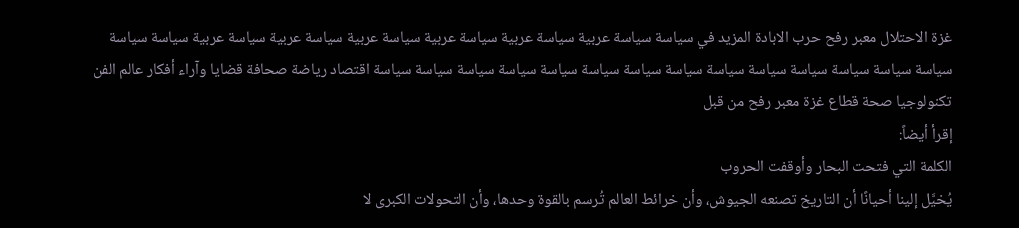غزة الاحتلال معبر رفح حرب الابادة المزيد في سياسة سياسة عربية سياسة عربية سياسة عربية سياسة عربية سياسة عربية سياسة عربية سياسة سياسة سياسة سياسة سياسة سياسة سياسة سياسة سياسة سياسة سياسة سياسة سياسة سياسة سياسة سياسة اقتصاد رياضة صحافة قضايا وآراء أفكار عالم الفن تكنولوجيا صحة قطاع غزة معبر رفح من قبل
إقرأ أيضاً:
الكلمة التي فتحت البحار وأوقفت الحروب
يُخيَّل إلينا أحيانًا أن التاريخ تصنعه الجيوش، وأن خرائط العالم تُرسم بالقوة وحدها، وأن التحولات الكبرى لا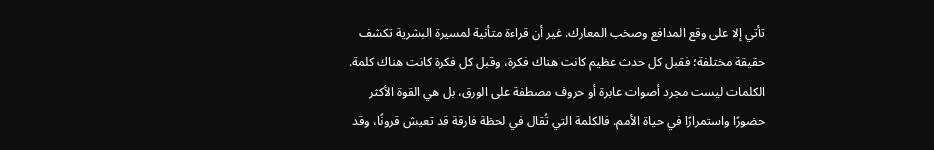تأتي إلا على وقع المدافع وصخب المعارك. غير أن قراءة متأنية لمسيرة البشرية تكشف حقيقة مختلفة؛ فقبل كل حدث عظيم كانت هناك فكرة، وقبل كل فكرة كانت هناك كلمة.
الكلمات ليست مجرد أصوات عابرة أو حروف مصطفة على الورق، بل هي القوة الأكثر حضورًا واستمرارًا في حياة الأمم. فالكلمة التي تُقال في لحظة فارقة قد تعيش قرونًا، وقد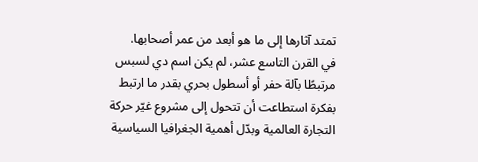تمتد آثارها إلى ما هو أبعد من عمر أصحابها.
في القرن التاسع عشر، لم يكن اسم دي لسبس مرتبطًا بآلة حفر أو أسطول بحري بقدر ما ارتبط بفكرة استطاعت أن تتحول إلى مشروع غيّر حركة التجارة العالمية وبدّل أهمية الجغرافيا السياسية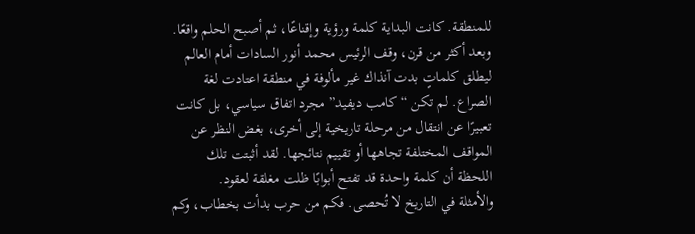للمنطقة. كانت البداية كلمة ورؤية وإقناعًا، ثم أصبح الحلم واقعًا.
وبعد أكثر من قرن، وقف الرئيس محمد أنور السادات أمام العالم ليطلق كلماتٍ بدت آنذاك غير مألوفة في منطقة اعتادت لغة الصراع. لم تكن “كامب ديفيد” مجرد اتفاق سياسي، بل كانت تعبيرًا عن انتقال من مرحلة تاريخية إلى أخرى، بغض النظر عن المواقف المختلفة تجاهها أو تقييم نتائجها. لقد أثبتت تلك اللحظة أن كلمة واحدة قد تفتح أبوابًا ظلت مغلقة لعقود.
والأمثلة في التاريخ لا تُحصى. فكم من حرب بدأت بخطاب، وكم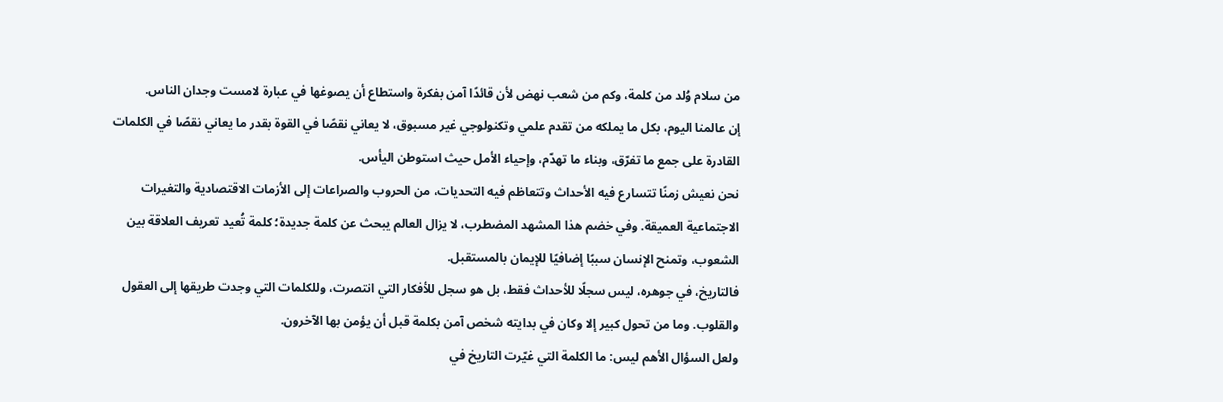من سلام وُلد من كلمة، وكم من شعب نهض لأن قائدًا آمن بفكرة واستطاع أن يصوغها في عبارة لامست وجدان الناس.
إن عالمنا اليوم، بكل ما يملكه من تقدم علمي وتكنولوجي غير مسبوق، لا يعاني نقصًا في القوة بقدر ما يعاني نقصًا في الكلمات القادرة على جمع ما تفرّق، وبناء ما تهدّم، وإحياء الأمل حيث استوطن اليأس.
نحن نعيش زمنًا تتسارع فيه الأحداث وتتعاظم فيه التحديات، من الحروب والصراعات إلى الأزمات الاقتصادية والتغيرات الاجتماعية العميقة. وفي خضم هذا المشهد المضطرب، لا يزال العالم يبحث عن كلمة جديدة؛ كلمة تُعيد تعريف العلاقة بين الشعوب، وتمنح الإنسان سببًا إضافيًا للإيمان بالمستقبل.
فالتاريخ، في جوهره، ليس سجلًا للأحداث فقط، بل هو سجل للأفكار التي انتصرت، وللكلمات التي وجدت طريقها إلى العقول والقلوب. وما من تحول كبير إلا وكان في بدايته شخص آمن بكلمة قبل أن يؤمن بها الآخرون.
ولعل السؤال الأهم ليس: ما الكلمة التي غيّرت التاريخ في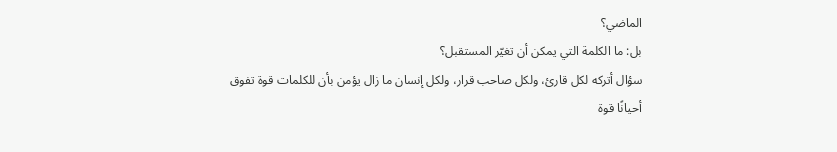الماضي؟
بل: ما الكلمة التي يمكن أن تغيّر المستقبل؟
سؤال أتركه لكل قارئ، ولكل صاحب قرار، ولكل إنسان ما زال يؤمن بأن للكلمات قوة تفوق أحيانًا قوة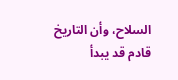السلاح، وأن التاريخ
قادم قد يبدأ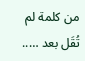من كلمة لم تُقَل بعد …..